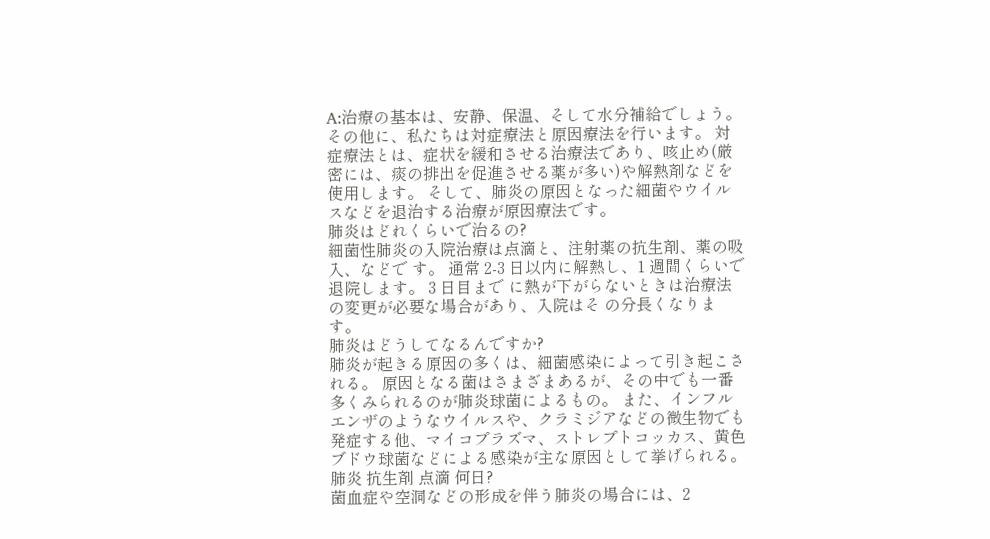A:治療の基本は、安静、保温、そして水分補給でしょう。 その他に、私たちは対症療法と原因療法を行います。 対症療法とは、症状を緩和させる治療法であり、咳止め(厳密には、痰の排出を促進させる薬が多い)や解熱剤などを使用します。 そして、肺炎の原因となった細菌やウイルスなどを退治する治療が原因療法です。
肺炎はどれくらいで治るの?
細菌性肺炎の入院治療は点滴と、注射薬の抗生剤、薬の吸入、などで す。 通常 2-3 日以内に解熱し、1 週間くらいで退院します。 3 日目まで に熱が下がらないときは治療法の変更が必要な場合があり、入院はそ の分長くなります。
肺炎はどうしてなるんですか?
肺炎が起きる原因の多くは、細菌感染によって引き起こされる。 原因となる菌はさまざまあるが、その中でも一番多くみられるのが肺炎球菌によるもの。 また、インフルエンザのようなウイルスや、クラミジアなどの微生物でも発症する他、マイコプラズマ、ストレプトコッカス、黄色ブドウ球菌などによる感染が主な原因として挙げられる。
肺炎 抗生剤 点滴 何日?
菌血症や空洞などの形成を伴う肺炎の場合には、2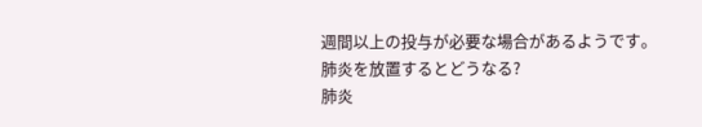週間以上の投与が必要な場合があるようです。
肺炎を放置するとどうなる?
肺炎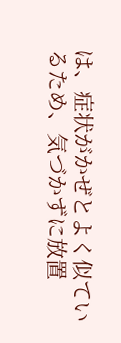は、症状がかぜとよく似ているため、気づかずに放置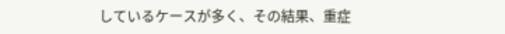しているケースが多く、その結果、重症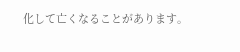化して亡くなることがあります。